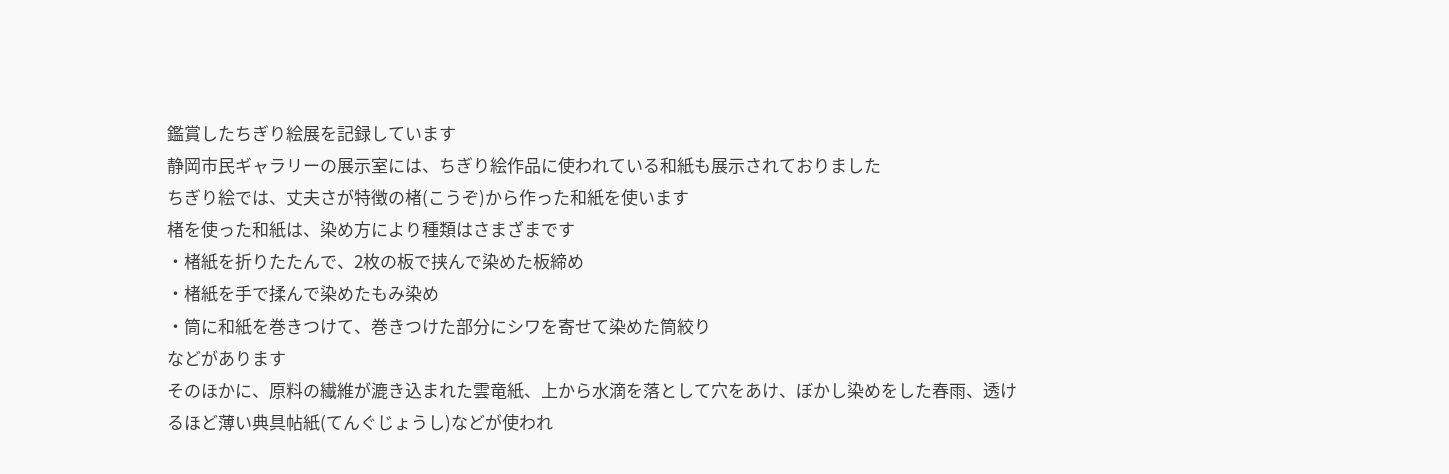鑑賞したちぎり絵展を記録しています
静岡市民ギャラリーの展示室には、ちぎり絵作品に使われている和紙も展示されておりました
ちぎり絵では、丈夫さが特徴の楮(こうぞ)から作った和紙を使います
楮を使った和紙は、染め方により種類はさまざまです
・楮紙を折りたたんで、2枚の板で挟んで染めた板締め
・楮紙を手で揉んで染めたもみ染め
・筒に和紙を巻きつけて、巻きつけた部分にシワを寄せて染めた筒絞り
などがあります
そのほかに、原料の繊維が漉き込まれた雲竜紙、上から水滴を落として穴をあけ、ぼかし染めをした春雨、透けるほど薄い典具帖紙(てんぐじょうし)などが使われ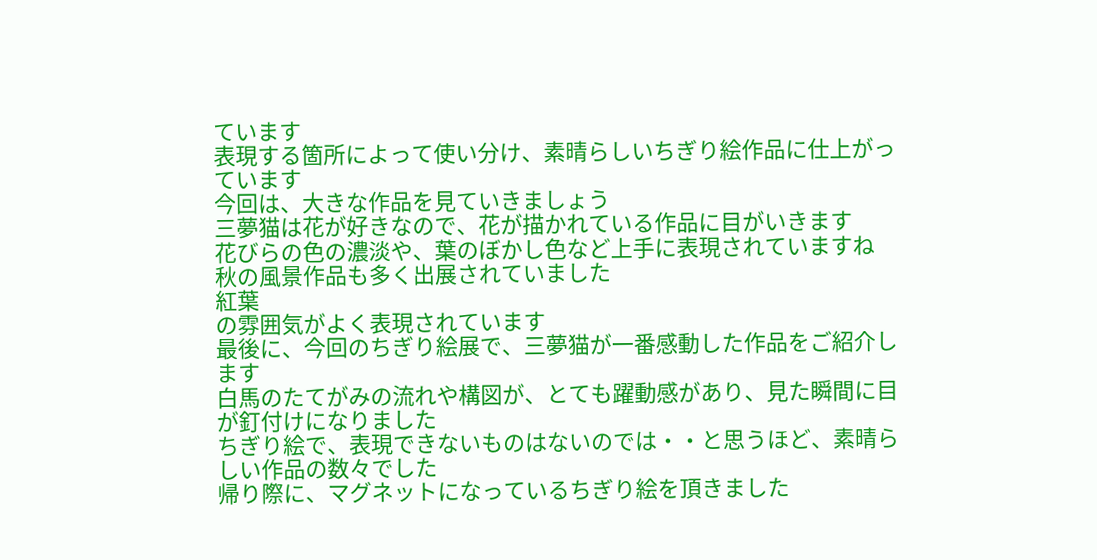ています
表現する箇所によって使い分け、素晴らしいちぎり絵作品に仕上がっています
今回は、大きな作品を見ていきましょう
三夢猫は花が好きなので、花が描かれている作品に目がいきます
花びらの色の濃淡や、葉のぼかし色など上手に表現されていますね
秋の風景作品も多く出展されていました
紅葉
の雰囲気がよく表現されています
最後に、今回のちぎり絵展で、三夢猫が一番感動した作品をご紹介します
白馬のたてがみの流れや構図が、とても躍動感があり、見た瞬間に目が釘付けになりました
ちぎり絵で、表現できないものはないのでは・・と思うほど、素晴らしい作品の数々でした
帰り際に、マグネットになっているちぎり絵を頂きました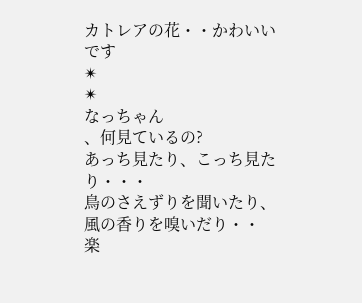カトレアの花・・かわいい
です
✴
✴
なっちゃん
、何見ているの?
あっち見たり、こっち見たり・・・
鳥のさえずりを聞いたり、風の香りを嗅いだり・・
楽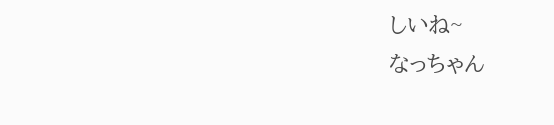しいね~
なっちゃん